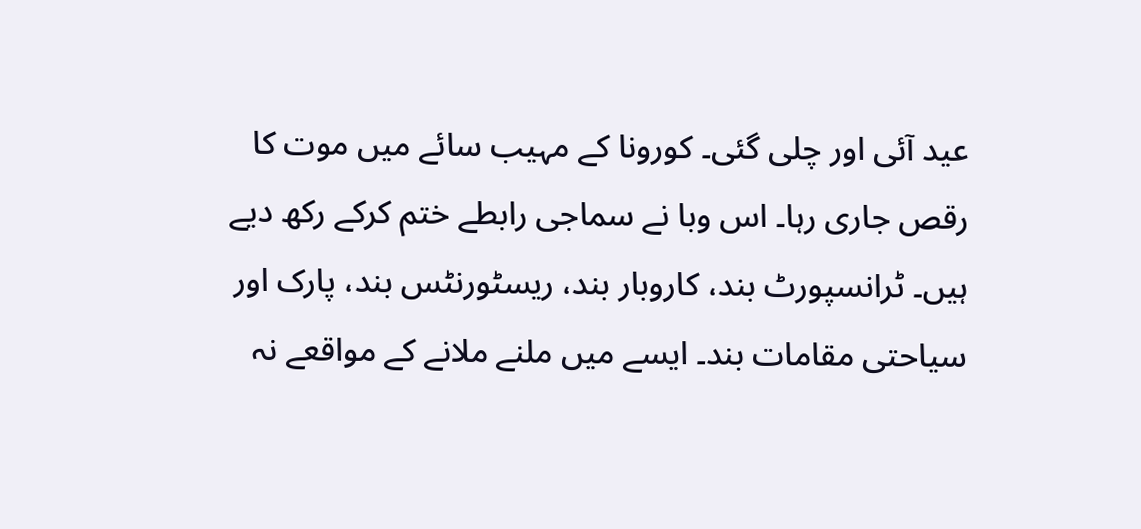عید آئی اور چلی گئی۔ کورونا کے مہیب سائے میں موت کا رقص جاری رہا۔ اس وبا نے سماجی رابطے ختم کرکے رکھ دیے ہیں۔ ٹرانسپورٹ بند، کاروبار بند، ریسٹورنٹس بند، پارک اور سیاحتی مقامات بند۔ ایسے میں ملنے ملانے کے مواقعے نہ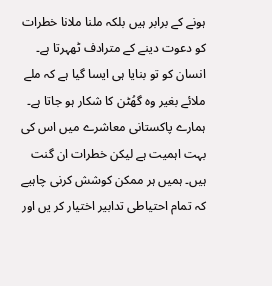ہونے کے برابر ہیں بلکہ ملنا ملانا خطرات کو دعوت دینے کے مترادف ٹھہرتا ہے۔
انسان کو تو بنایا ہی ایسا گیا ہے کہ ملے ملائے بغیر وہ گھُٹن کا شکار ہو جاتا ہے۔ ہمارے پاکستانی معاشرے میں اس کی بہت اہمیت ہے لیکن خطرات ان گنت ہیں۔ ہمیں ہر ممکن کوشش کرنی چاہیے کہ تمام احتیاطی تدابیر اختیار کر یں اور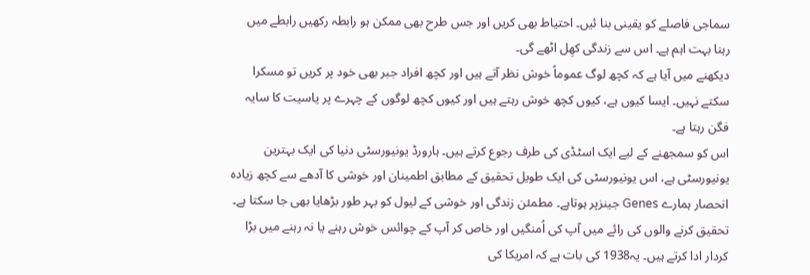سماجی فاصلے کو یقینی بنا ئیں۔ احتیاط بھی کریں اور جس طرح بھی ممکن ہو رابطہ رکھیں رابطے میں رہنا بہت اہم ہے۔ اس سے زندگی کھِل اٹھے گی۔
دیکھنے میں آیا ہے کہ کچھ لوگ عموماً خوش نظر آتے ہیں اور کچھ افراد جبر بھی خود پر کریں تو مسکرا سکتے نہیں۔ ایسا کیوں ہے، کیوں کچھ خوش رہتے ہیں اور کیوں کچھ لوگوں کے چہرے پر یاسیت کا سایہ فگن رہتا ہے۔
اس کو سمجھنے کے لیے ایک اسٹڈی کی طرف رجوع کرتے ہیں۔ ہارورڈ یونیورسٹی دنیا کی ایک بہترین یونیورسٹی ہے، اس یونیورسٹی کی ایک طویل تحقیق کے مطابق اطمینان اور خوشی کا آدھے سے کچھ زیادہ انحصار ہمارے Genes جینزپر ہوتاہے۔ مطمئن زندگی اور خوشی کے لیول کو بہر طور بڑھایا بھی جا سکتا ہے۔ تحقیق کرنے والوں کی رائے میں آپ کی اُمنگیں اور خاص کر آپ کے چوائس خوش رہنے یا نہ رہنے میں بڑا کردار ادا کرتے ہیں۔ یہ1938 کی بات ہے کہ امریکا کی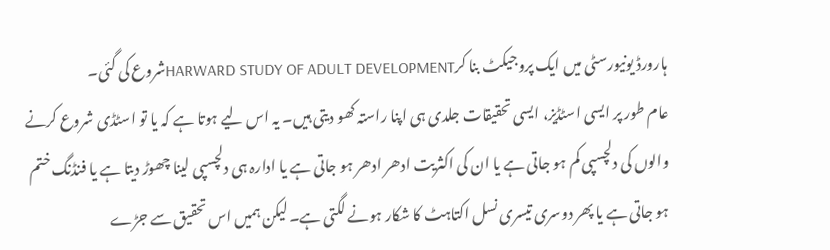ہارورڈ یونیورسٹی میں ایک پروجیکٹ بنا کرHARWARD STUDY OF ADULT DEVELOPMENTشروع کی گئی۔
عام طور پر ایسی اسٹڈیز، ایسی تحقیقات جلدی ہی اپنا راستہ کھو دیتی ہیں۔ یہ اس لیے ہوتا ہے کہ یا تو اسٹڈی شروع کرنے والوں کی دلچسپی کم ہو جاتی ہے یا ان کی اکثریت ادھر ادھر ہو جاتی ہے یا ادارہ ہی دلچسپی لینا چھوڑ دیتا ہے یا فنڈنگ ختم ہو جاتی ہے یا پھر دوسری تیسری نسل اکتاہٹ کا شکار ہونے لگتی ہے۔ لیکن ہمیں اس تحقیق سے جڑے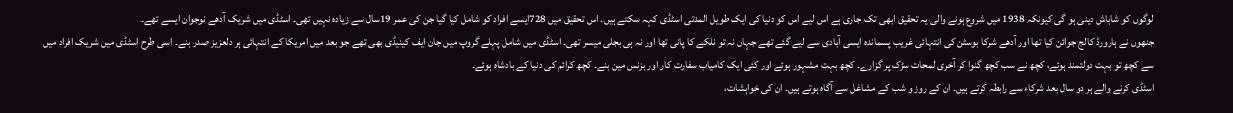لوگوں کو شاباش دینی ہو گی کیونکہ 1938 میں شروع ہونے والی یہ تحقیق ابھی تک جاری ہے اس لیے اس کو دنیا کی ایک طویل المدتی اسٹڈی کہہ سکتے ہیں۔ اس تحقیق میں 728ایسے افراد کو شامل کیا گیا جن کی عمر 19سال سے زیادہ نہیں تھی۔ اسٹڈی میں شریک آدھے نوجوان ایسے تھے۔
جنھوں نے ہارورڈ کالج جوائن کیا تھا اور آدھے شرکا بوسٹن کی انتہائی غریب پسماندہ ایسی آبادی سے لیے گئے تھے جہاں نہ تو نلکے کا پانی تھا اور نہ ہی بجلی میسر تھی۔ اسٹڈی میں شامل پہلے گروپ میں جان ایف کینیڈی بھی تھے جو بعد میں امریکا کے انتہائی ہر دلعزیز صدر بنے۔ اسی طرح اسٹڈی میں شریک افراد میں سے کچھ تو بہت دولتمند ہوئے، کچھ نے سب کچھ گنوا کر آخری لمحات سڑک پر گزارے۔ کچھ بہت مشہور ہوئے اور کئی ایک کامیاب سفارت کار اور بزنس مین بنے۔ کچھ کرائم کی دنیا کے بادشاہ ہوئے۔
اسٹڈی کرنے والے ہر دو سال بعد شرکاء سے رابطہ کرتے ہیں۔ ان کے روز و شب کے مشاغل سے آگاہ ہوتے ہیں۔ ان کی خواہشات،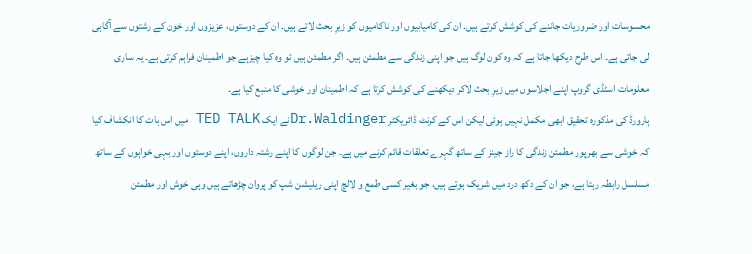محسوسات اور ضروریات جاننے کی کوشش کرتے ہیں۔ ان کی کامیابیوں اور ناکامیوں کو زیرِ بحث لاتے ہیں۔ ان کے دوستوں، عزیزوں اور خون کے رشتوں سے آگاہی لی جاتی ہے۔ اس طرح دیکھا جاتا ہے کہ وہ کون لوگ ہیں جو اپنی زندگی سے مطمئن ہیں۔ اگر مطمئن ہیں تو وہ کیا چیزہے جو اطمینان فراہم کرتی ہے۔ یہ ساری معلومات اسٹڈی گروپ اپنے اجلاسوں میں زیرِ بحث لاکر دیکھنے کی کوشش کرتا ہے کہ اطمینان اور خوشی کا منبع کیا ہے۔
ہارورڈ کی مذکورہ تحقیق ابھی مکمل نہیں ہوئی لیکن اس کے کرنٹ ڈائریکٹر Dr.Waldingerنے ایک TED TALK میں اس بات کا انکشاف کیا کہ خوشی سے بھرپور مطمئن زندگی کا راز جینز کے ساتھ گہرے تعلقات قائم کرنے میں ہے۔ جن لوگوں کا اپنے رشتہ داروں، اپنے دوستوں اور بہی خواہوں کے ساتھ مسلسل رابطہ رہتا ہے، جو ان کے دکھ درد میں شریک ہوتے ہیں، جو بغیر کسی طمع و لالچ اپنی ریلیشن شپ کو پروان چڑھاتے ہیں وہی خوش اور مطمئن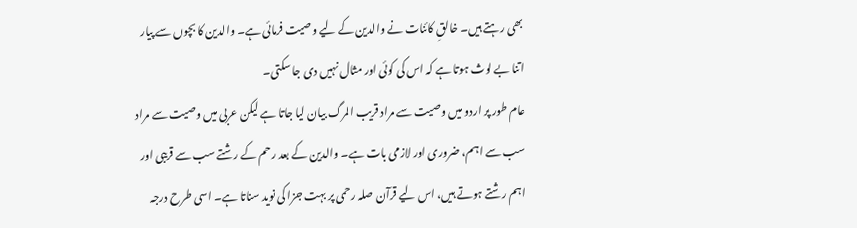بھی رہتے ہیں۔ خالقِ کائنات نے والدین کے لیے وصیت فرمائی ہے۔ والدین کا بچوں سے پیار اتنا بے لوث ہوتا ہے کہ اس کی کوئی اور مثال نہیں دی جا سکتی۔
عام طور پر اردو میں وصیت سے مراد قریب المرگ بیان لیا جاتا ہے لیکن عربی میں وصیت سے مراد سب سے اہم، ضروری اور لازمی بات ہے۔ والدین کے بعد رحم کے رشتے سب سے قریبی اور اہم رشتے ہوتے ہیں، اس لیے قرآن صلہ رحمی پر بہت جزا کی نوید سناتا ہے۔ اسی طرح درجہ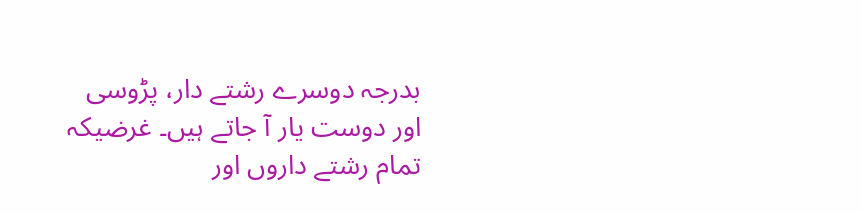بدرجہ دوسرے رشتے دار، پڑوسی اور دوست یار آ جاتے ہیں۔ غرضیکہ تمام رشتے داروں اور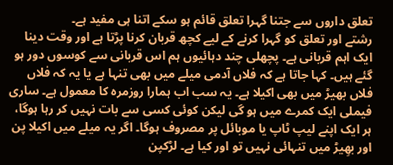تعلق داروں سے جتنا گہرا تعلق قائم ہو سکے اتنا ہی مفید ہے۔
رشتے اور تعلق کو گہرا کرنے کے لیے کچھ قربان کرنا پڑتا ہے اور وقت دینا ایک اہم قربانی ہے۔ پچھلی چند دہائیوں ہم اس قربانی سے کوسوں دور ہو گئے ہیں۔ کہا جاتا ہے کہ فلاں آدمی میلے میں بھی تنہا ہے یا یہ کہ فلاں فلاں بھیڑ میں بھی اکیلا ہے۔ یہ سب اب ہمارا روزمرہ کا معمول ہے۔ ساری فیملی ایک کمرے میں ہو گی لیکن کوئی کسی سے بات نہیں کر رہا ہوگا، ہر ایک اپنے لیپ ٹاپ یا موبائل پر مصروف ہوگا۔ اگر یہ میلے میں اکیلا پن اور بھِیڑ میں تنہائی نہیں تو اور کیا ہے۔ لڑکپن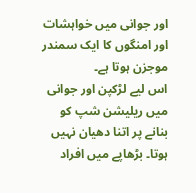اور جوانی میں خواہشات اور امنگوں کا ایک سمندر موجزن ہوتا ہے۔
اس لیے لڑکپن اور جوانی میں ریلیشن شپ کو بنانے پر اتنا دھیان نہیں ہوتا۔ بڑھاپے میں افراد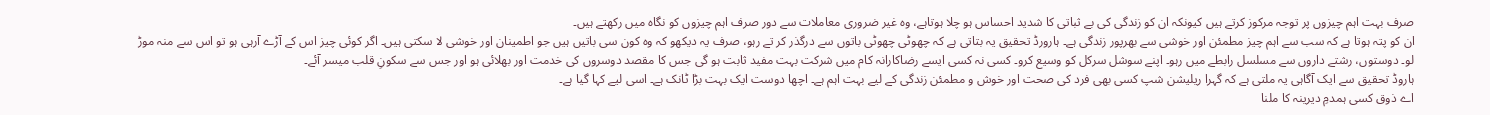صرف بہت اہم چیزوں پر توجہ مرکوز کرتے ہیں کیونکہ ان کو زندگی کی بے ثباتی کا شدید احساس ہو چلا ہوتاہے، وہ غیر ضروری معاملات سے دور صرف اہم چیزوں کو نگاہ میں رکھتے ہیں۔
ان کو پتہ ہوتا ہے کہ سب سے اہم چیز مطمئن اور خوشی سے بھرپور زندگی ہے۔ ہارورڈ تحقیق یہ بتاتی ہے کہ چھوٹی چھوٹی باتوں سے درگذر کر تے رہو، صرف یہ دیکھو کہ وہ کون سی باتیں ہیں جو اطمینان اور خوشی لا سکتی ہیں۔ اگر کوئی چیز اس کے آڑے آرہی ہو تو اس سے منہ موڑ لو۔ دوستوں، رشتے داروں سے مسلسل رابطے میں رہو۔ اپنے سوشل سرکل کو وسیع کرو۔ کسی نہ کسی ایسے رضاکارانہ کام میں شرکت بہت مفید ثابت ہو گی جس کا مقصد دوسروں کی خدمت اور بھلائی ہو اور جس سے سکونِ قلب میسر آئے۔
ہاروڈ تحقیق سے ایک آگاہی یہ ملتی ہے کہ گہرا ریلیشن شپ کسی بھی فرد کی صحت اور خوش و مطمئن زندگی کے لیے بہت اہم ہے۔ اچھا دوست ایک بہت بڑا ٹانک ہے۔ اسی لیے کہا گیا ہے۔
اے ذوق کسی ہمدمِ دیرینہ کا ملنا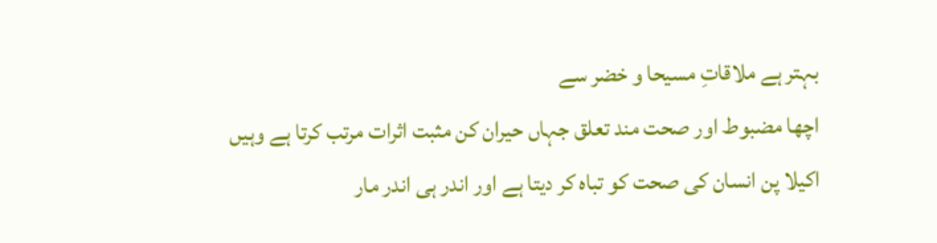بہتر ہے ملاقاتِ مسیحا و خضر سے
اچھا مضبوط اور صحت مند تعلق جہاں حیران کن مثبت اثرات مرتب کرتا ہے وہیں اکیلا پن انسان کی صحت کو تباہ کر دیتا ہے اور اندر ہی اندر مار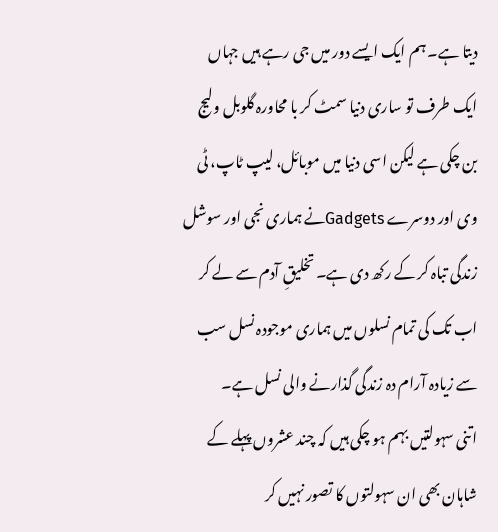دیتا ہے۔ ہم ایک ایسے دور میں جی رہے ہیں جہاں ایک طرف تو ساری دنیا سمٹ کر با محاورہ گلوبل ولیج بن چکی ہے لیکن اسی دنیا میں موبائل، لیپ ٹاپ، ٹی وی اور دوسرے Gadgetsنے ہماری نجی اور سوشل زندگی تباہ کر کے رکھ دی ہے۔ تخلیقِ آدم سے لے کر اب تک کی تمام نسلوں میں ہماری موجودہ نسل سب سے زیادہ آرام دہ زندگی گذارنے والی نسل ہے۔
اتنی سہولتیں بہم ہو چکی ہیں کہ چند عشروں پہلے کے شاہان بھی ان سہولتوں کا تصور نہیں کر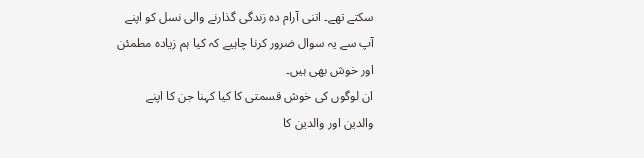سکتے تھے۔ اتنی آرام دہ زندگی گذارنے والی نسل کو اپنے آپ سے یہ سوال ضرور کرنا چاہیے کہ کیا ہم زیادہ مطمئن اور خوش بھی ہیں۔
ان لوگوں کی خوش قسمتی کا کیا کہنا جن کا اپنے والدین اور والدین کا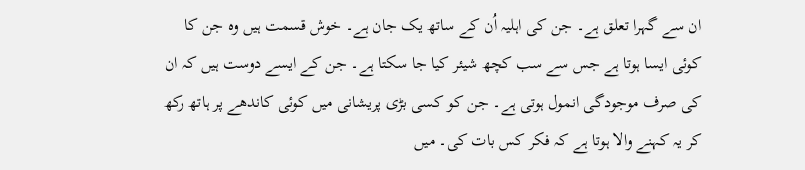ان سے گہرا تعلق ہے۔ جن کی اہلیہ اُن کے ساتھ یک جان ہے۔ خوش قسمت ہیں وہ جن کا کوئی ایسا ہوتا ہے جس سے سب کچھ شیئر کیا جا سکتا ہے۔ جن کے ایسے دوست ہیں کہ ان کی صرف موجودگی انمول ہوتی ہے۔ جن کو کسی بڑی پریشانی میں کوئی کاندھے پر ہاتھ رکھ کر یہ کہنے والا ہوتا ہے کہ فکر کس بات کی۔ میں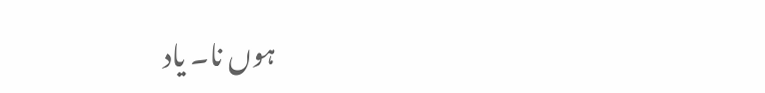ہوں نا۔ یاد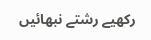رکھیے رشتے نبھائیں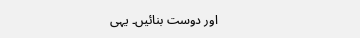اور دوست بنائیں۔ یہی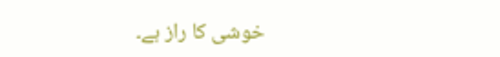خوشی کا راز ہے۔